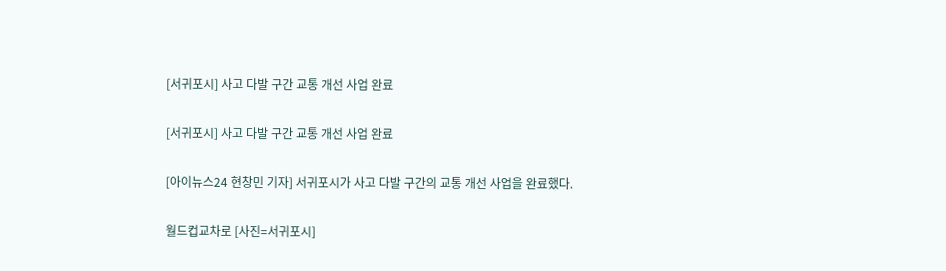[서귀포시] 사고 다발 구간 교통 개선 사업 완료

[서귀포시] 사고 다발 구간 교통 개선 사업 완료

[아이뉴스24 현창민 기자] 서귀포시가 사고 다발 구간의 교통 개선 사업을 완료했다.

월드컵교차로 [사진=서귀포시]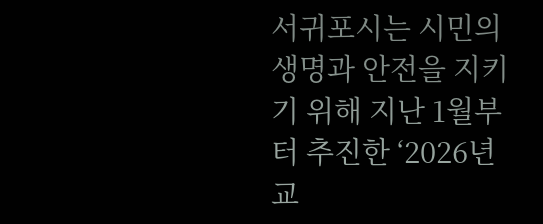서귀포시는 시민의 생명과 안전을 지키기 위해 지난 1월부터 추진한 ‘2026년 교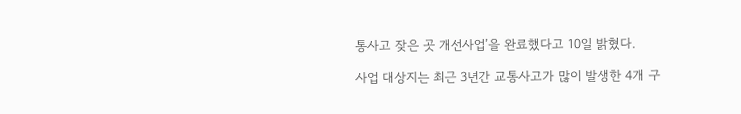통사고 잦은 곳 개선사업’을 완료했다고 10일 밝혔다.

사업 대상지는 최근 3년간 교통사고가 많이 발생한 4개 구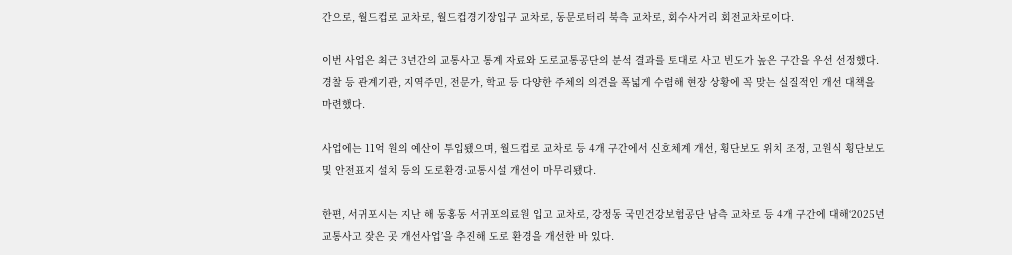간으로, 월드컵로 교차로, 월드컵경기장입구 교차로, 동문로터리 북측 교차로, 회수사거리 회전교차로이다.

이번 사업은 최근 3년간의 교통사고 통계 자료와 도로교통공단의 분석 결과를 토대로 사고 빈도가 높은 구간을 우선 선정했다. 경찰 등 관계기관, 지역주민, 전문가, 학교 등 다양한 주체의 의견을 폭넓게 수렴해 현장 상황에 꼭 맞는 실질적인 개선 대책을 마련했다.

사업에는 11억 원의 예산이 투입됐으며, 월드컵로 교차로 등 4개 구간에서 신호체계 개선, 횡단보도 위치 조정, 고원식 횡단보도 및 안전표지 설치 등의 도로환경·교통시설 개선이 마무리됐다.

한편, 서귀포시는 지난 해 동홍동 서귀포의료원 입고 교차로, 강정동 국민건강보험공단 남측 교차로 등 4개 구간에 대해‘2025년 교통사고 잦은 곳 개선사업’을 추진해 도로 환경을 개선한 바 있다.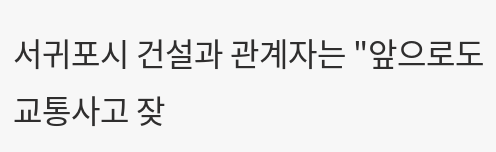서귀포시 건설과 관계자는 "앞으로도 교통사고 잦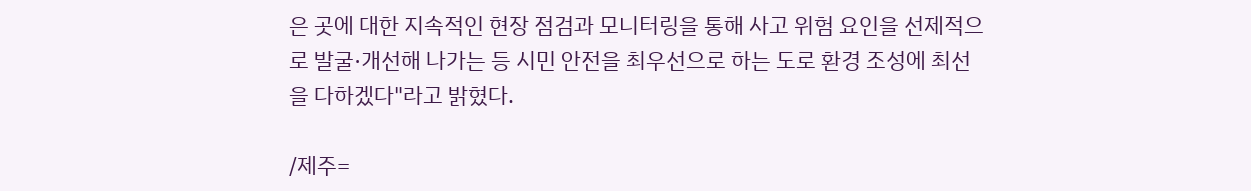은 곳에 대한 지속적인 현장 점검과 모니터링을 통해 사고 위험 요인을 선제적으로 발굴·개선해 나가는 등 시민 안전을 최우선으로 하는 도로 환경 조성에 최선을 다하겠다"라고 밝혔다.

/제주=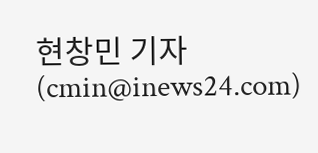현창민 기자(cmin@inews24.com)